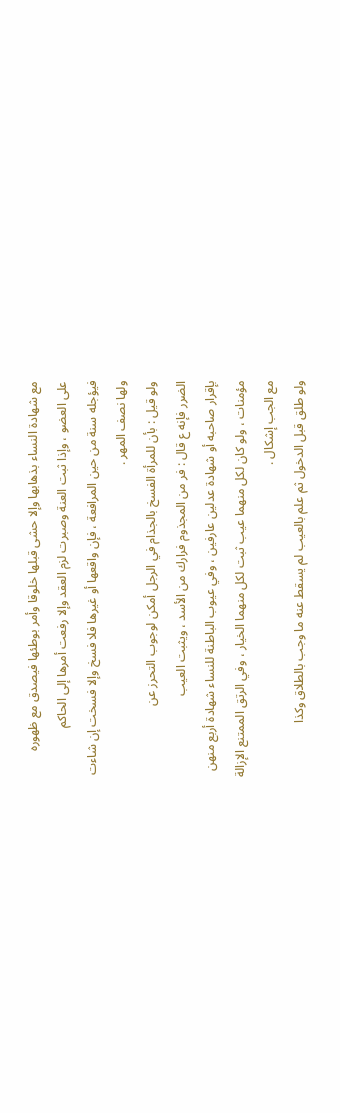مع شهادة النساء بذهابها وإلا حشى قبلها خلوقا وأمر بوطئها فيصدق مع ظهوره
على العضو ، وإذا ثبت العنة وصبرت لزم العقد وإلا رفعت أمرها إلى الحاكم
فيؤجله سنة من حين المرافعة ، فإن واقعها أو غيرها فلا فسخ وإلا فسخت إن شاءت
ولها نصف المهر .
ولو قيل : بأن للمرأة الفسخ بالجذام في الرجل أمكن لوجوب التحرز عن
الضرر فإنه ع قال : فر من المجذوم فرارك من الأسد ، ويثبت العيب
بإقرار صاحبه أو شهادة عدلين عارفين ، وفي عيوب الباطنة للنساء شهادة أربع منهن
مؤمنات ، ولو كان لكل منهما عيب ثبت لكل منهما الخيار ، وفي الرتق الممتنع الإزالة
مع الجب إشكال .
ولو طلق قبل الدخول ثم علم بالعيب لم يسقط عنه ما وجب بالطلاق وكذا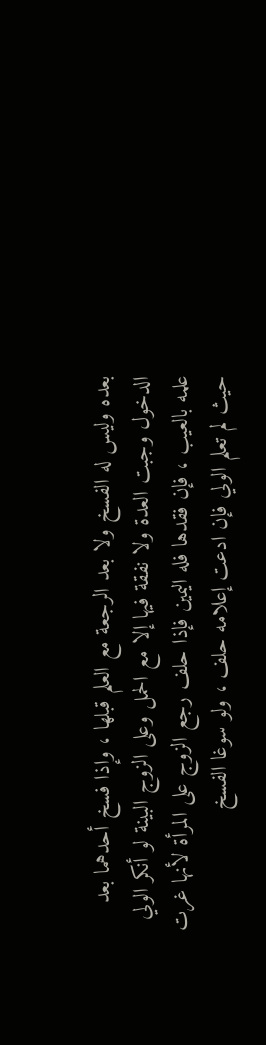بعده وليس له الفسخ ولا بعد الرجعة مع العلم قبلها ، وإذا فسخ أحدهما بعد
الدخول وجبت العدة ولا نفقة فيها إلا مع الحمل وعلى الزوج البينة لو أنكر الولي
علمه بالعيب ، فإن فقدها فله اليمين فإذا حلف رجع الزوج على المرأة لأنها غرت
حيث لم تعلم الولي فإن ادعت إعلامه حلف ، ولو سوغا الفسخ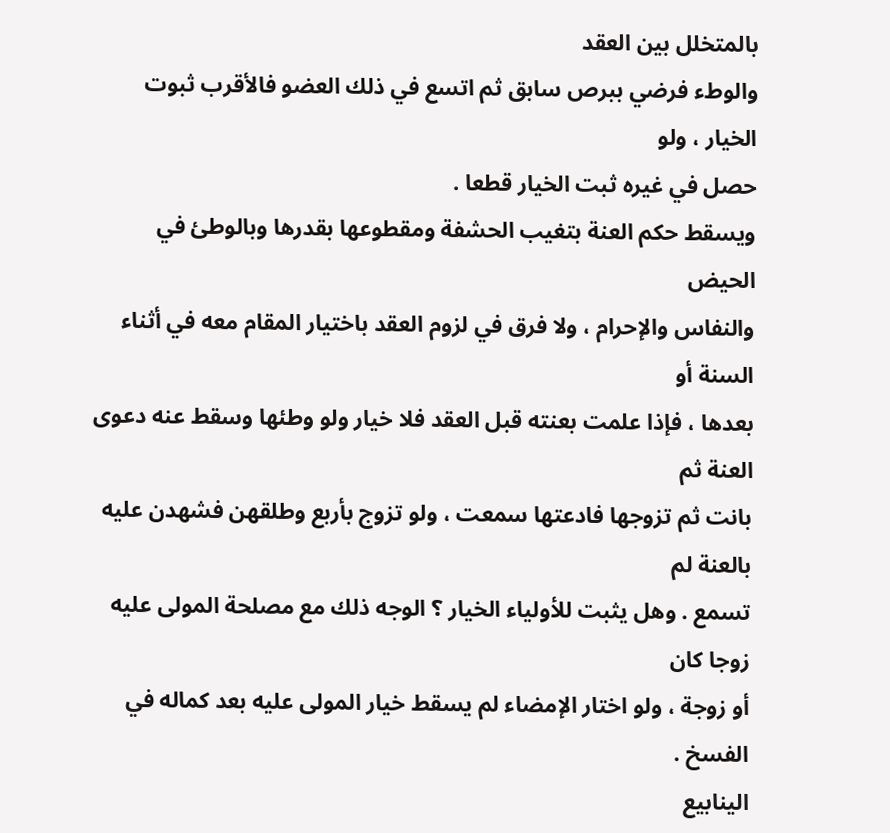بالمتخلل بين العقد
والوطء فرضي ببرص سابق ثم اتسع في ذلك العضو فالأقرب ثبوت الخيار ، ولو
حصل في غيره ثبت الخيار قطعا .
ويسقط حكم العنة بتغيب الحشفة ومقطوعها بقدرها وبالوطئ في الحيض
والنفاس والإحرام ، ولا فرق في لزوم العقد باختيار المقام معه في أثناء السنة أو
بعدها ، فإذا علمت بعنته قبل العقد فلا خيار ولو وطئها وسقط عنه دعوى العنة ثم
بانت ثم تزوجها فادعتها سمعت ، ولو تزوج بأربع وطلقهن فشهدن عليه بالعنة لم
تسمع . وهل يثبت للأولياء الخيار ؟ الوجه ذلك مع مصلحة المولى عليه زوجا كان
أو زوجة ، ولو اختار الإمضاء لم يسقط خيار المولى عليه بعد كماله في الفسخ .
الينابيع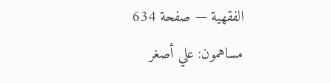الفقهية — صفحة 634
مساهمون: علي أصغر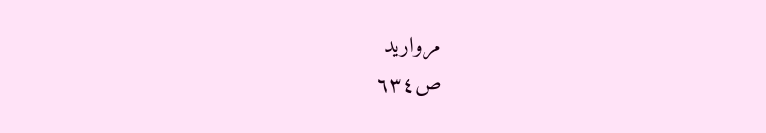مرواريد
ص٦٣٤